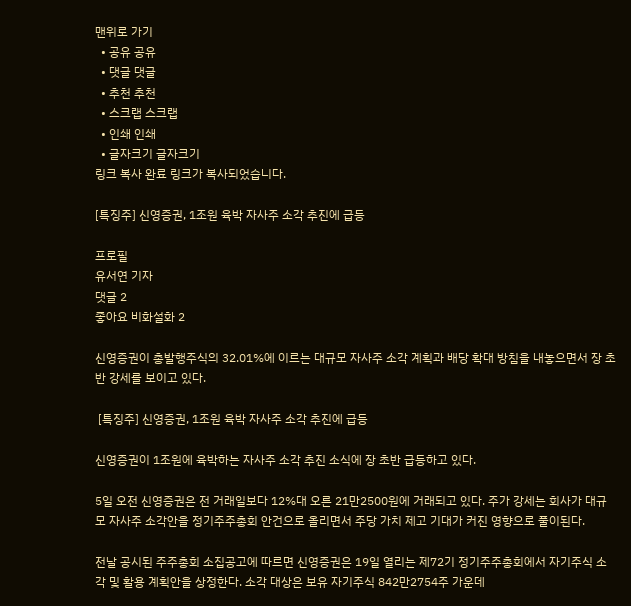맨위로 가기
  • 공유 공유
  • 댓글 댓글
  • 추천 추천
  • 스크랩 스크랩
  • 인쇄 인쇄
  • 글자크기 글자크기
링크 복사 완료 링크가 복사되었습니다.

[특징주] 신영증권, 1조원 육박 자사주 소각 추진에 급등

프로필
유서연 기자
댓글 2
좋아요 비화설화 2

신영증권이 총발행주식의 32.01%에 이르는 대규모 자사주 소각 계획과 배당 확대 방침을 내놓으면서 장 초반 강세를 보이고 있다.

 [특징주] 신영증권, 1조원 육박 자사주 소각 추진에 급등

신영증권이 1조원에 육박하는 자사주 소각 추진 소식에 장 초반 급등하고 있다.

5일 오전 신영증권은 전 거래일보다 12%대 오른 21만2500원에 거래되고 있다. 주가 강세는 회사가 대규모 자사주 소각안을 정기주주총회 안건으로 올리면서 주당 가치 제고 기대가 커진 영향으로 풀이된다.

전날 공시된 주주총회 소집공고에 따르면 신영증권은 19일 열리는 제72기 정기주주총회에서 자기주식 소각 및 활용 계획안을 상정한다. 소각 대상은 보유 자기주식 842만2754주 가운데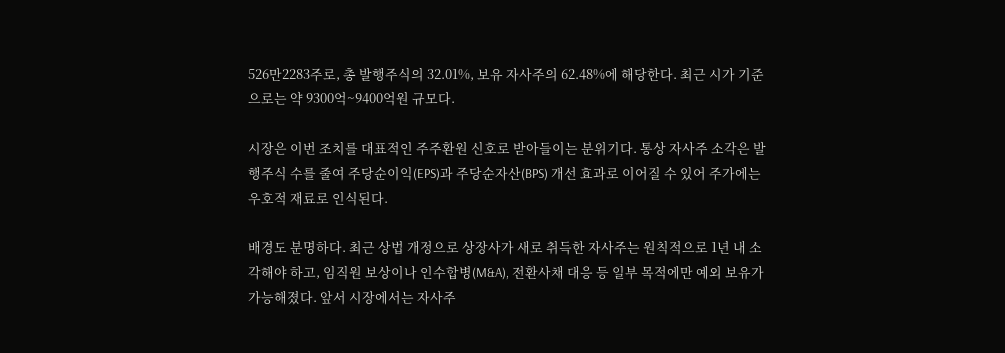526만2283주로, 총 발행주식의 32.01%, 보유 자사주의 62.48%에 해당한다. 최근 시가 기준으로는 약 9300억~9400억원 규모다.

시장은 이번 조치를 대표적인 주주환원 신호로 받아들이는 분위기다. 통상 자사주 소각은 발행주식 수를 줄여 주당순이익(EPS)과 주당순자산(BPS) 개선 효과로 이어질 수 있어 주가에는 우호적 재료로 인식된다.

배경도 분명하다. 최근 상법 개정으로 상장사가 새로 취득한 자사주는 원칙적으로 1년 내 소각해야 하고, 임직원 보상이나 인수합병(M&A), 전환사채 대응 등 일부 목적에만 예외 보유가 가능해졌다. 앞서 시장에서는 자사주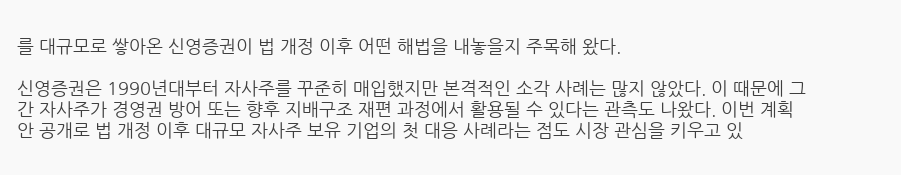를 대규모로 쌓아온 신영증권이 법 개정 이후 어떤 해법을 내놓을지 주목해 왔다.

신영증권은 1990년대부터 자사주를 꾸준히 매입했지만 본격적인 소각 사례는 많지 않았다. 이 때문에 그간 자사주가 경영권 방어 또는 향후 지배구조 재편 과정에서 활용될 수 있다는 관측도 나왔다. 이번 계획안 공개로 법 개정 이후 대규모 자사주 보유 기업의 첫 대응 사례라는 점도 시장 관심을 키우고 있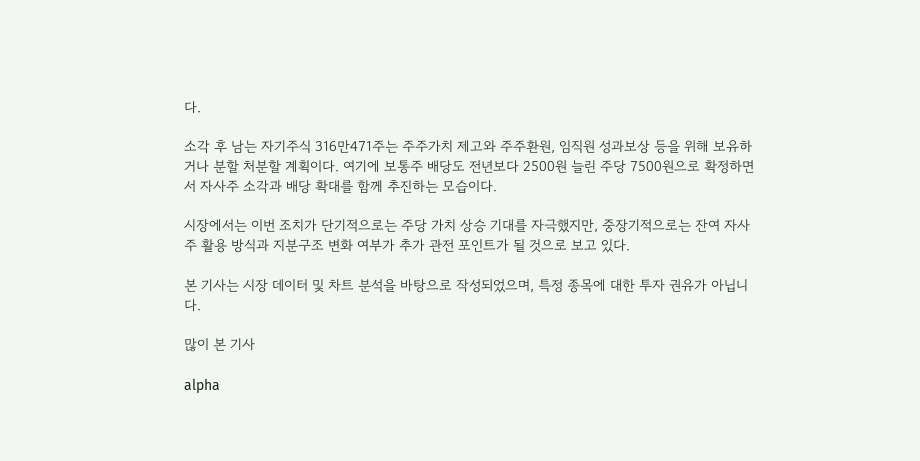다.

소각 후 남는 자기주식 316만471주는 주주가치 제고와 주주환원, 임직원 성과보상 등을 위해 보유하거나 분할 처분할 계획이다. 여기에 보통주 배당도 전년보다 2500원 늘린 주당 7500원으로 확정하면서 자사주 소각과 배당 확대를 함께 추진하는 모습이다.

시장에서는 이번 조치가 단기적으로는 주당 가치 상승 기대를 자극했지만, 중장기적으로는 잔여 자사주 활용 방식과 지분구조 변화 여부가 추가 관전 포인트가 될 것으로 보고 있다.

본 기사는 시장 데이터 및 차트 분석을 바탕으로 작성되었으며, 특정 종목에 대한 투자 권유가 아닙니다.

많이 본 기사

alpha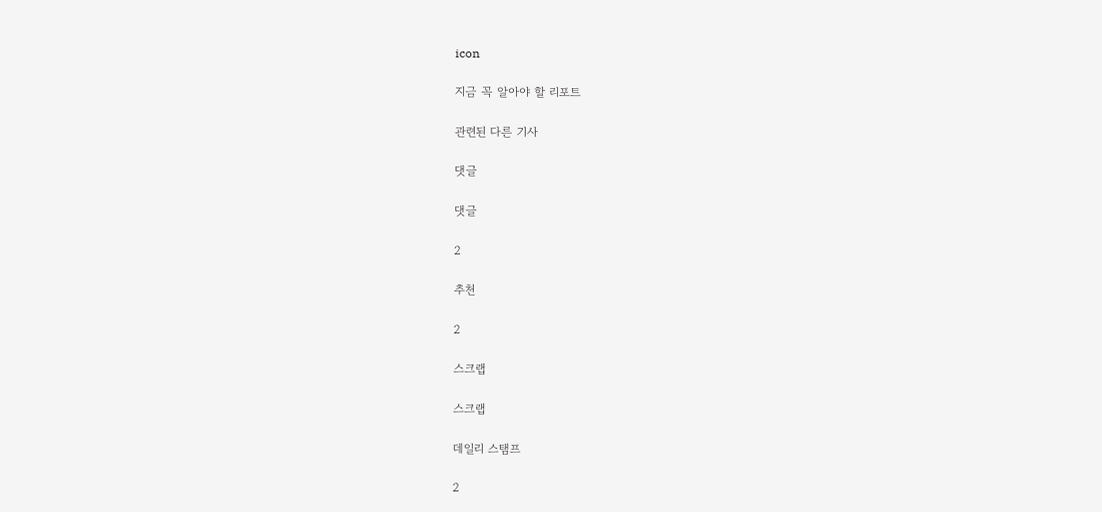icon

지금 꼭 알아야 할 리포트

관련된 다른 기사

댓글

댓글

2

추천

2

스크랩

스크랩

데일리 스탬프

2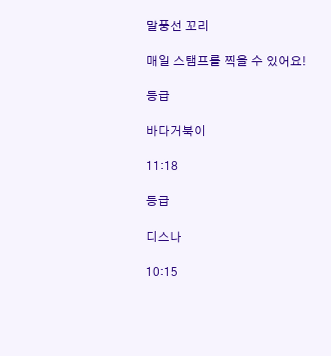말풍선 꼬리

매일 스탬프를 찍을 수 있어요!

등급

바다거북이

11:18

등급

디스나

10:15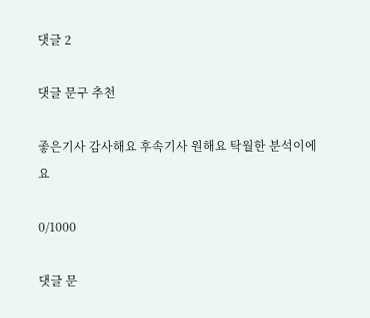댓글 2

댓글 문구 추천

좋은기사 감사해요 후속기사 원해요 탁월한 분석이에요

0/1000

댓글 문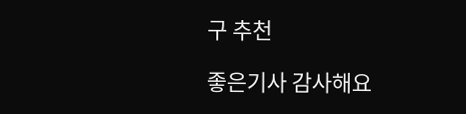구 추천

좋은기사 감사해요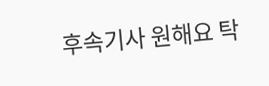후속기사 원해요 탁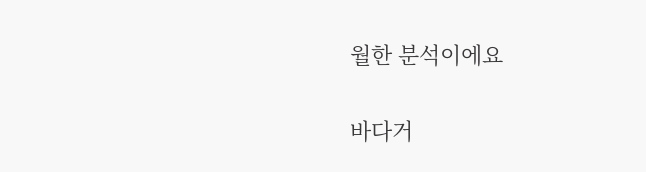월한 분석이에요

바다거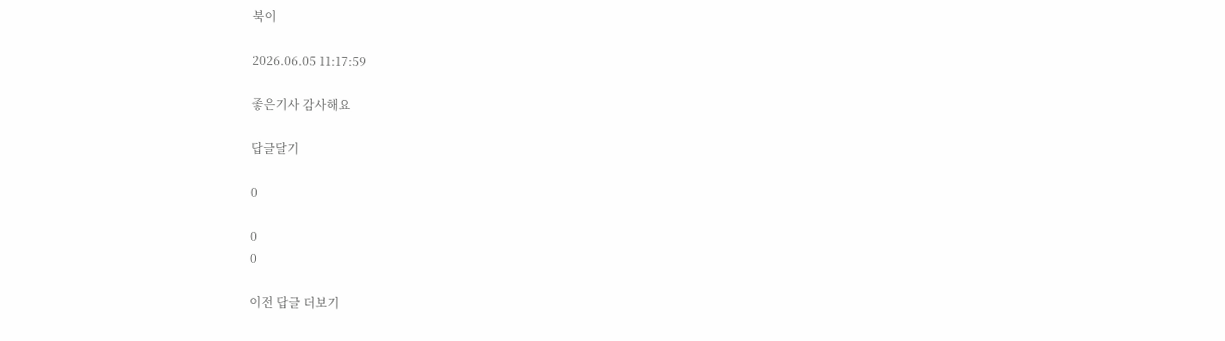북이

2026.06.05 11:17:59

좋은기사 감사해요

답글달기

0

0
0

이전 답글 더보기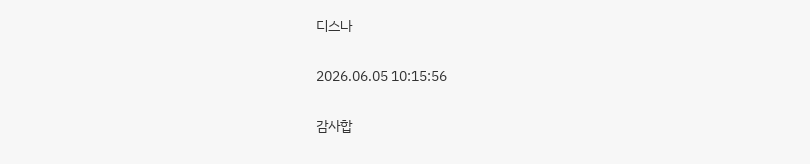디스나

2026.06.05 10:15:56

감사합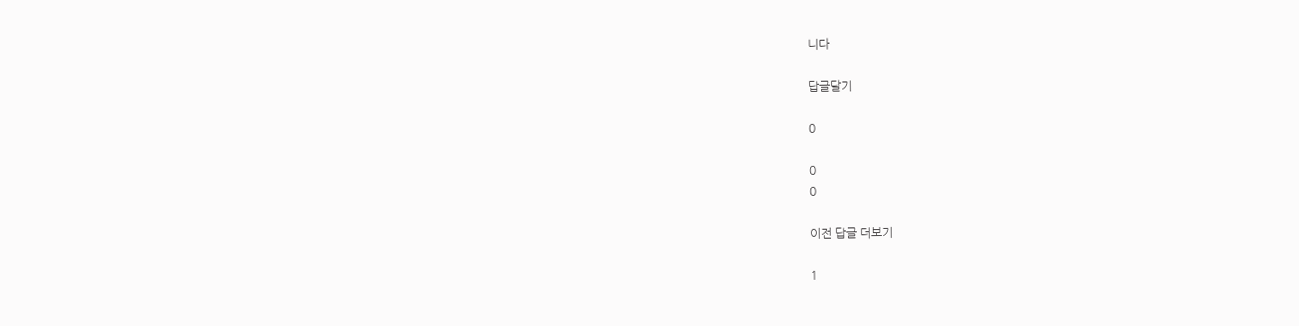니다

답글달기

0

0
0

이전 답글 더보기

1